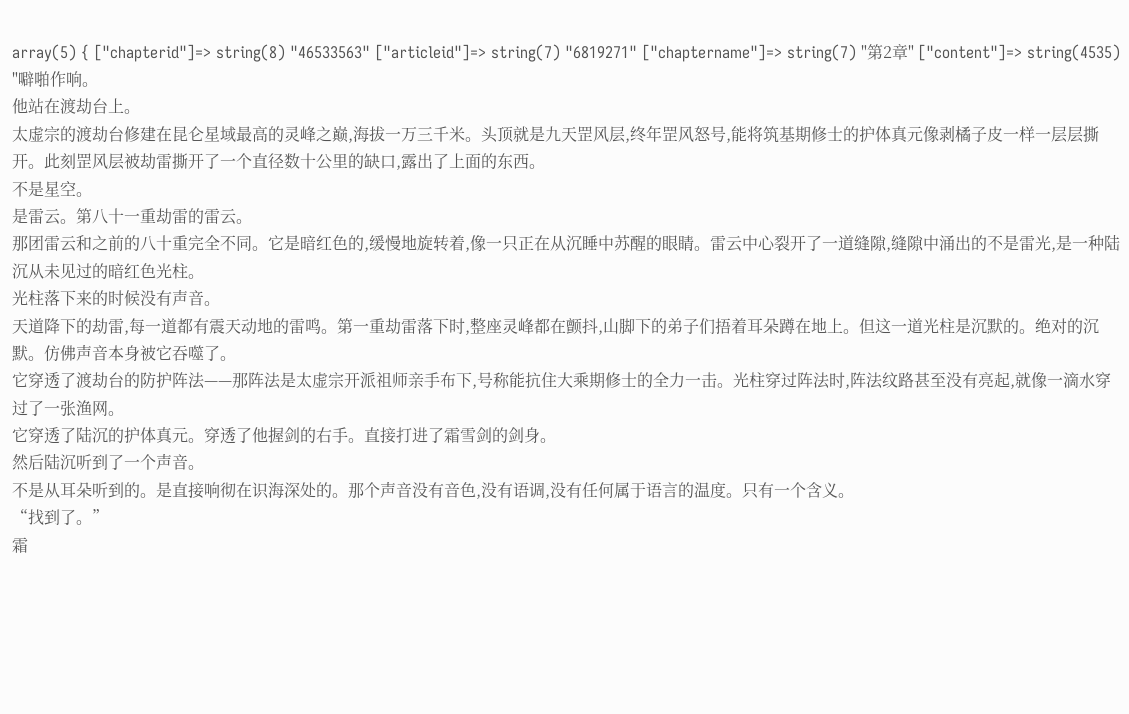array(5) { ["chapterid"]=> string(8) "46533563" ["articleid"]=> string(7) "6819271" ["chaptername"]=> string(7) "第2章" ["content"]=> string(4535) "噼啪作响。
他站在渡劫台上。
太虚宗的渡劫台修建在昆仑星域最高的灵峰之巅,海拔一万三千米。头顶就是九天罡风层,终年罡风怒号,能将筑基期修士的护体真元像剥橘子皮一样一层层撕开。此刻罡风层被劫雷撕开了一个直径数十公里的缺口,露出了上面的东西。
不是星空。
是雷云。第八十一重劫雷的雷云。
那团雷云和之前的八十重完全不同。它是暗红色的,缓慢地旋转着,像一只正在从沉睡中苏醒的眼睛。雷云中心裂开了一道缝隙,缝隙中涌出的不是雷光,是一种陆沉从未见过的暗红色光柱。
光柱落下来的时候没有声音。
天道降下的劫雷,每一道都有震天动地的雷鸣。第一重劫雷落下时,整座灵峰都在颤抖,山脚下的弟子们捂着耳朵蹲在地上。但这一道光柱是沉默的。绝对的沉默。仿佛声音本身被它吞噬了。
它穿透了渡劫台的防护阵法——那阵法是太虚宗开派祖师亲手布下,号称能抗住大乘期修士的全力一击。光柱穿过阵法时,阵法纹路甚至没有亮起,就像一滴水穿过了一张渔网。
它穿透了陆沉的护体真元。穿透了他握剑的右手。直接打进了霜雪剑的剑身。
然后陆沉听到了一个声音。
不是从耳朵听到的。是直接响彻在识海深处的。那个声音没有音色,没有语调,没有任何属于语言的温度。只有一个含义。
“找到了。”
霜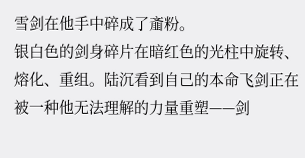雪剑在他手中碎成了齑粉。
银白色的剑身碎片在暗红色的光柱中旋转、熔化、重组。陆沉看到自己的本命飞剑正在被一种他无法理解的力量重塑——剑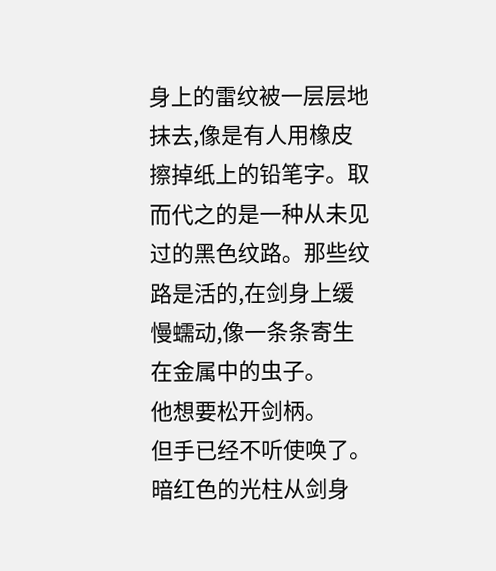身上的雷纹被一层层地抹去,像是有人用橡皮擦掉纸上的铅笔字。取而代之的是一种从未见过的黑色纹路。那些纹路是活的,在剑身上缓慢蠕动,像一条条寄生在金属中的虫子。
他想要松开剑柄。
但手已经不听使唤了。
暗红色的光柱从剑身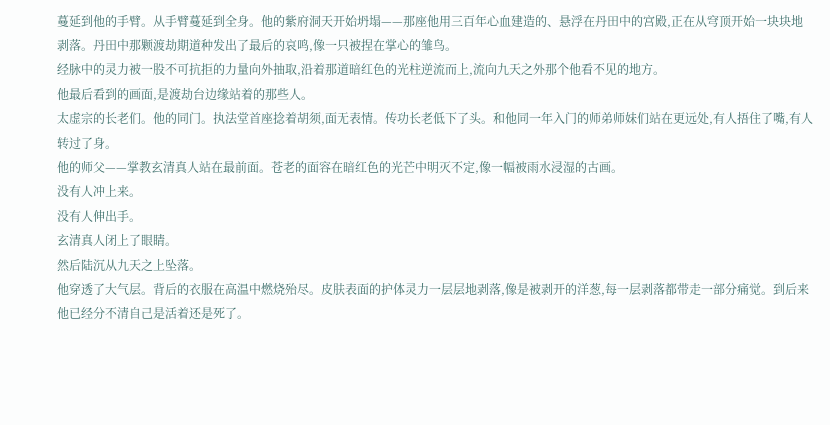蔓延到他的手臂。从手臂蔓延到全身。他的紫府洞天开始坍塌——那座他用三百年心血建造的、悬浮在丹田中的宫殿,正在从穹顶开始一块块地剥落。丹田中那颗渡劫期道种发出了最后的哀鸣,像一只被捏在掌心的雏鸟。
经脉中的灵力被一股不可抗拒的力量向外抽取,沿着那道暗红色的光柱逆流而上,流向九天之外那个他看不见的地方。
他最后看到的画面,是渡劫台边缘站着的那些人。
太虚宗的长老们。他的同门。执法堂首座捻着胡须,面无表情。传功长老低下了头。和他同一年入门的师弟师妹们站在更远处,有人捂住了嘴,有人转过了身。
他的师父——掌教玄清真人站在最前面。苍老的面容在暗红色的光芒中明灭不定,像一幅被雨水浸湿的古画。
没有人冲上来。
没有人伸出手。
玄清真人闭上了眼睛。
然后陆沉从九天之上坠落。
他穿透了大气层。背后的衣服在高温中燃烧殆尽。皮肤表面的护体灵力一层层地剥落,像是被剥开的洋葱,每一层剥落都带走一部分痛觉。到后来他已经分不清自己是活着还是死了。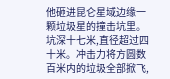他砸进昆仑星域边缘一颗垃圾星的撞击坑里。
坑深十七米,直径超过四十米。冲击力将方圆数百米内的垃圾全部掀飞,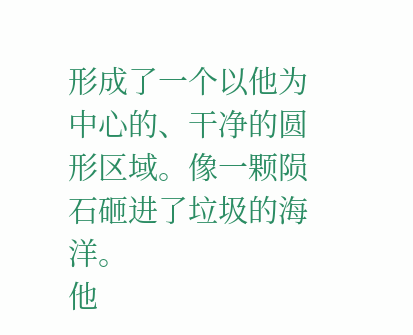形成了一个以他为中心的、干净的圆形区域。像一颗陨石砸进了垃圾的海洋。
他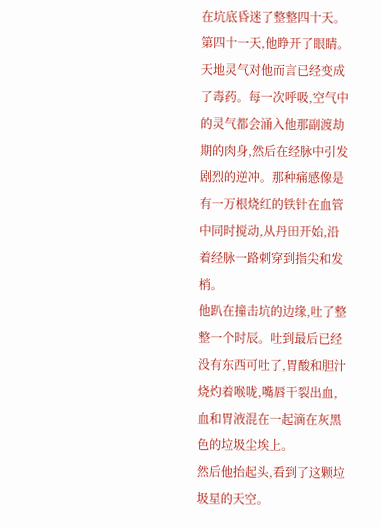在坑底昏迷了整整四十天。
第四十一天,他睁开了眼睛。
天地灵气对他而言已经变成了毒药。每一次呼吸,空气中的灵气都会涌入他那副渡劫期的肉身,然后在经脉中引发剧烈的逆冲。那种痛感像是有一万根烧红的铁针在血管中同时搅动,从丹田开始,沿着经脉一路刺穿到指尖和发梢。
他趴在撞击坑的边缘,吐了整整一个时辰。吐到最后已经没有东西可吐了,胃酸和胆汁烧灼着喉咙,嘴唇干裂出血,血和胃液混在一起滴在灰黑色的垃圾尘埃上。
然后他抬起头,看到了这颗垃圾星的天空。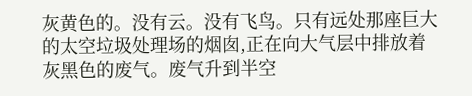灰黄色的。没有云。没有飞鸟。只有远处那座巨大的太空垃圾处理场的烟囱,正在向大气层中排放着灰黑色的废气。废气升到半空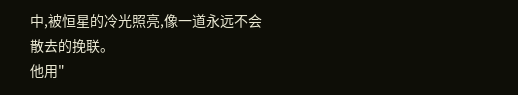中,被恒星的冷光照亮,像一道永远不会散去的挽联。
他用"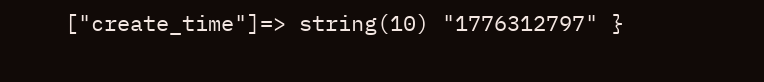["create_time"]=> string(10) "1776312797" }